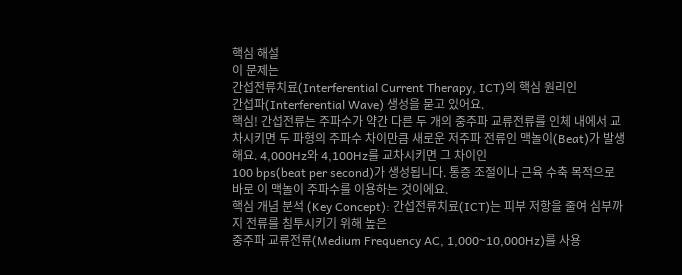핵심 해설
이 문제는
간섭전류치료(Interferential Current Therapy, ICT)의 핵심 원리인
간섭파(Interferential Wave) 생성을 묻고 있어요.
핵심! 간섭전류는 주파수가 약간 다른 두 개의 중주파 교류전류를 인체 내에서 교차시키면 두 파형의 주파수 차이만큼 새로운 저주파 전류인 맥놀이(Beat)가 발생해요. 4,000Hz와 4,100Hz를 교차시키면 그 차이인
100 bps(beat per second)가 생성됩니다. 통증 조절이나 근육 수축 목적으로 바로 이 맥놀이 주파수를 이용하는 것이에요.
핵심 개념 분석 (Key Concept): 간섭전류치료(ICT)는 피부 저항을 줄여 심부까지 전류를 침투시키기 위해 높은
중주파 교류전류(Medium Frequency AC, 1,000~10,000Hz)를 사용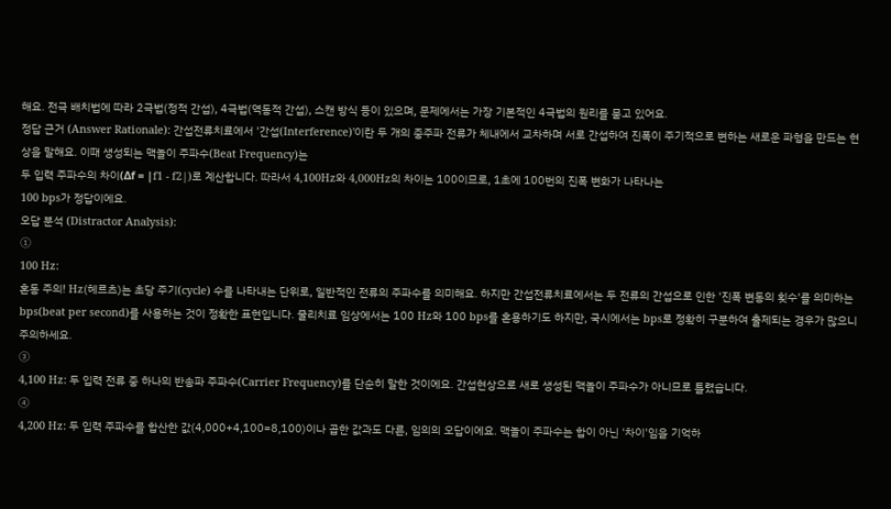해요. 전극 배치법에 따라 2극법(정적 간섭), 4극법(역동적 간섭), 스캔 방식 등이 있으며, 문제에서는 가장 기본적인 4극법의 원리를 묻고 있어요.
정답 근거 (Answer Rationale): 간섭전류치료에서 '간섭(Interference)'이란 두 개의 중주파 전류가 체내에서 교차하며 서로 간섭하여 진폭이 주기적으로 변하는 새로운 파형을 만드는 현상을 말해요. 이때 생성되는 맥놀이 주파수(Beat Frequency)는
두 입력 주파수의 차이(Δf = |f1 - f2|)로 계산합니다. 따라서 4,100Hz와 4,000Hz의 차이는 100이므로, 1초에 100번의 진폭 변화가 나타나는
100 bps가 정답이에요.
오답 분석 (Distractor Analysis):
①
100 Hz:
혼동 주의! Hz(헤르츠)는 초당 주기(cycle) 수를 나타내는 단위로, 일반적인 전류의 주파수를 의미해요. 하지만 간섭전류치료에서는 두 전류의 간섭으로 인한 '진폭 변동의 횟수'를 의미하는 bps(beat per second)를 사용하는 것이 정확한 표현입니다. 물리치료 임상에서는 100 Hz와 100 bps를 혼용하기도 하지만, 국시에서는 bps로 정확히 구분하여 출제되는 경우가 많으니 주의하세요.
③
4,100 Hz: 두 입력 전류 중 하나의 반송파 주파수(Carrier Frequency)를 단순히 말한 것이에요. 간섭현상으로 새로 생성된 맥놀이 주파수가 아니므로 틀렸습니다.
④
4,200 Hz: 두 입력 주파수를 합산한 값(4,000+4,100=8,100)이나 곱한 값과도 다른, 임의의 오답이에요. 맥놀이 주파수는 합이 아닌 '차이'임을 기억하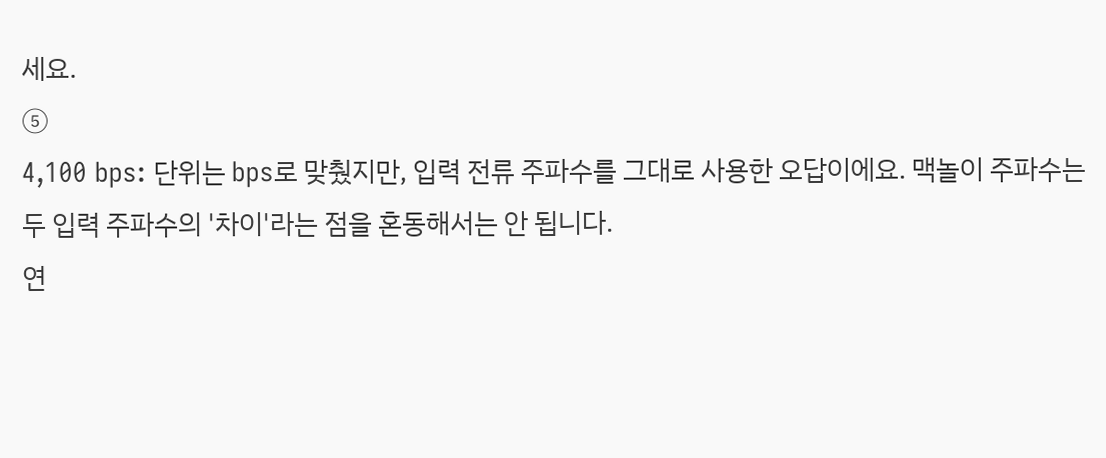세요.
⑤
4,100 bps: 단위는 bps로 맞췄지만, 입력 전류 주파수를 그대로 사용한 오답이에요. 맥놀이 주파수는 두 입력 주파수의 '차이'라는 점을 혼동해서는 안 됩니다.
연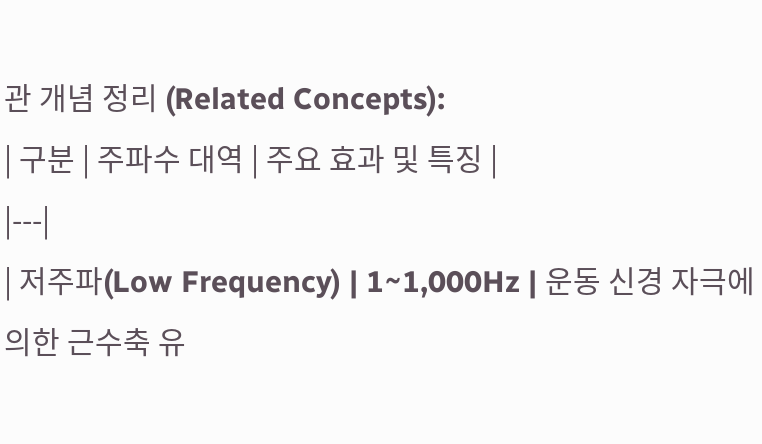관 개념 정리 (Related Concepts):
| 구분 | 주파수 대역 | 주요 효과 및 특징 |
|---|
| 저주파(Low Frequency) | 1~1,000Hz | 운동 신경 자극에 의한 근수축 유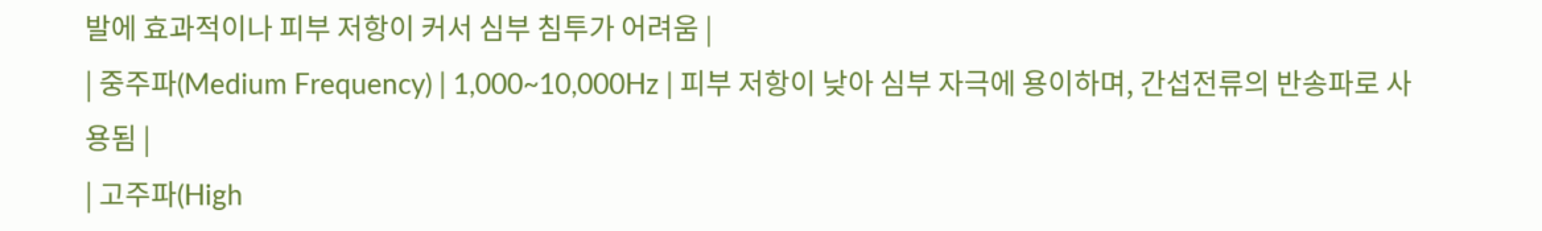발에 효과적이나 피부 저항이 커서 심부 침투가 어려움 |
| 중주파(Medium Frequency) | 1,000~10,000Hz | 피부 저항이 낮아 심부 자극에 용이하며, 간섭전류의 반송파로 사용됨 |
| 고주파(High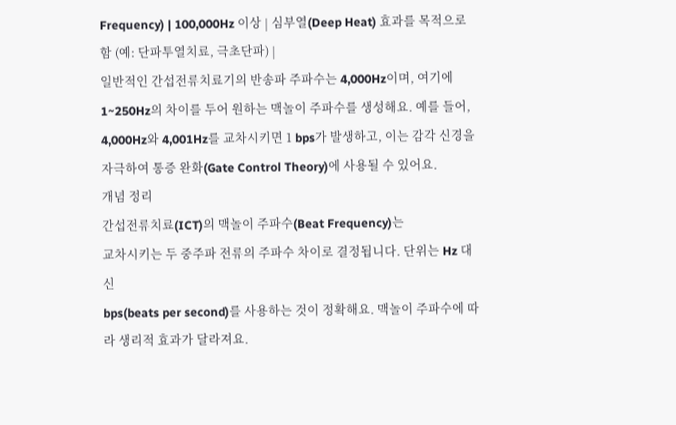Frequency) | 100,000Hz 이상 | 심부열(Deep Heat) 효과를 목적으로 함 (예: 단파투열치료, 극초단파) |
일반적인 간섭전류치료기의 반송파 주파수는 4,000Hz이며, 여기에 1~250Hz의 차이를 두어 원하는 맥놀이 주파수를 생성해요. 예를 들어,
4,000Hz와 4,001Hz를 교차시키면 1 bps가 발생하고, 이는 감각 신경을 자극하여 통증 완화(Gate Control Theory)에 사용될 수 있어요.
개념 정리
간섭전류치료(ICT)의 맥놀이 주파수(Beat Frequency)는
교차시키는 두 중주파 전류의 주파수 차이로 결정됩니다. 단위는 Hz 대신
bps(beats per second)를 사용하는 것이 정확해요. 맥놀이 주파수에 따라 생리적 효과가 달라져요.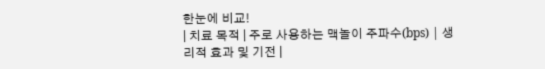한눈에 비교!
| 치료 목적 | 주로 사용하는 맥놀이 주파수(bps) | 생리적 효과 및 기전 |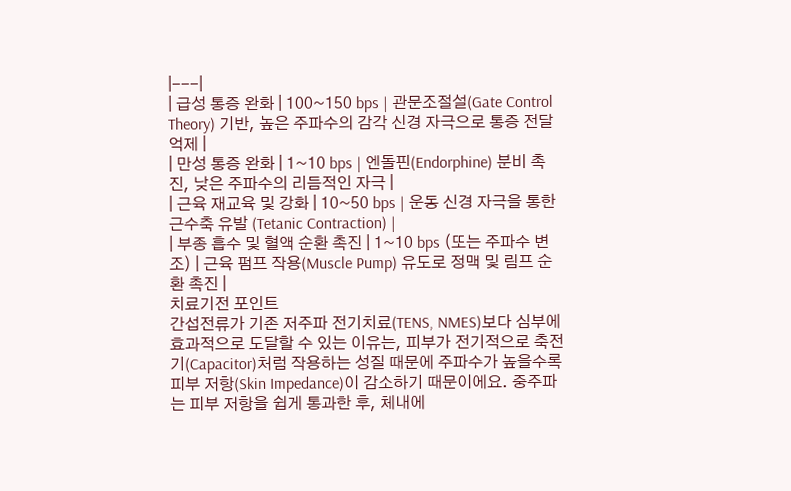|---|
| 급성 통증 완화 | 100~150 bps | 관문조절설(Gate Control Theory) 기반, 높은 주파수의 감각 신경 자극으로 통증 전달 억제 |
| 만성 통증 완화 | 1~10 bps | 엔돌핀(Endorphine) 분비 촉진, 낮은 주파수의 리듬적인 자극 |
| 근육 재교육 및 강화 | 10~50 bps | 운동 신경 자극을 통한 근수축 유발 (Tetanic Contraction) |
| 부종 흡수 및 혈액 순환 촉진 | 1~10 bps (또는 주파수 변조) | 근육 펌프 작용(Muscle Pump) 유도로 정맥 및 림프 순환 촉진 |
치료기전 포인트
간섭전류가 기존 저주파 전기치료(TENS, NMES)보다 심부에 효과적으로 도달할 수 있는 이유는, 피부가 전기적으로 축전기(Capacitor)처럼 작용하는 성질 때문에 주파수가 높을수록 피부 저항(Skin Impedance)이 감소하기 때문이에요. 중주파는 피부 저항을 쉽게 통과한 후, 체내에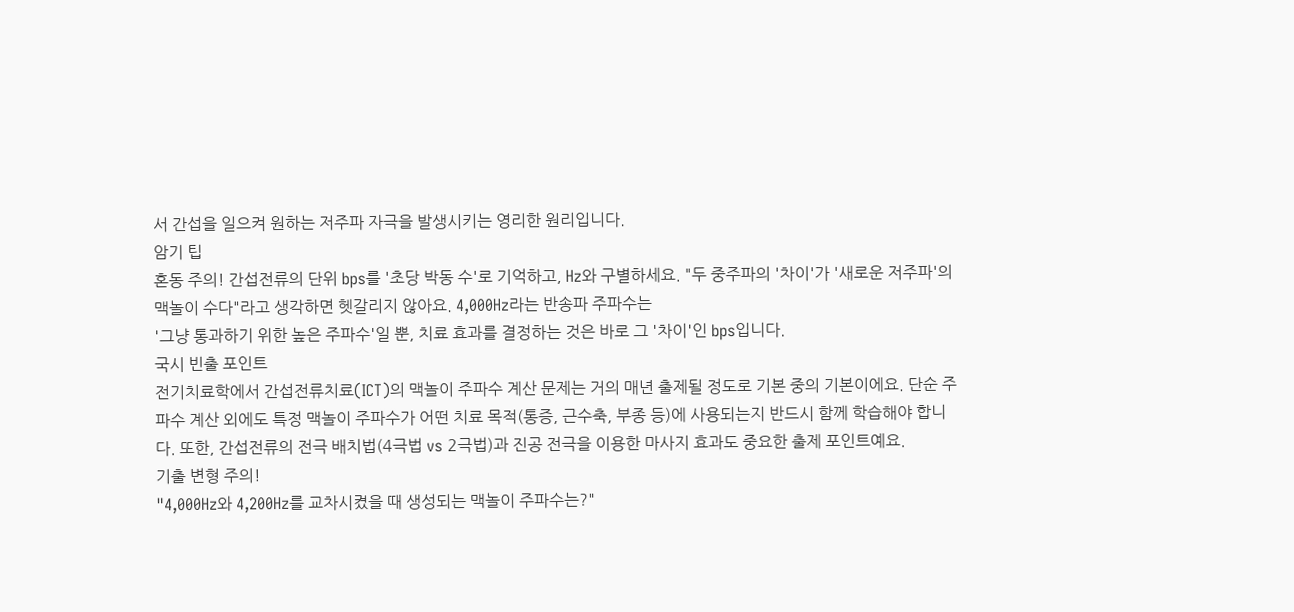서 간섭을 일으켜 원하는 저주파 자극을 발생시키는 영리한 원리입니다.
암기 팁
혼동 주의! 간섭전류의 단위 bps를 '초당 박동 수'로 기억하고, Hz와 구별하세요. "두 중주파의 '차이'가 '새로운 저주파'의 맥놀이 수다"라고 생각하면 헷갈리지 않아요. 4,000Hz라는 반송파 주파수는
'그냥 통과하기 위한 높은 주파수'일 뿐, 치료 효과를 결정하는 것은 바로 그 '차이'인 bps입니다.
국시 빈출 포인트
전기치료학에서 간섭전류치료(ICT)의 맥놀이 주파수 계산 문제는 거의 매년 출제될 정도로 기본 중의 기본이에요. 단순 주파수 계산 외에도 특정 맥놀이 주파수가 어떤 치료 목적(통증, 근수축, 부종 등)에 사용되는지 반드시 함께 학습해야 합니다. 또한, 간섭전류의 전극 배치법(4극법 vs 2극법)과 진공 전극을 이용한 마사지 효과도 중요한 출제 포인트예요.
기출 변형 주의!
"4,000Hz와 4,200Hz를 교차시켰을 때 생성되는 맥놀이 주파수는?"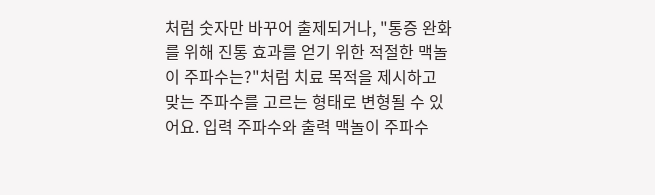처럼 숫자만 바꾸어 출제되거나, "통증 완화를 위해 진통 효과를 얻기 위한 적절한 맥놀이 주파수는?"처럼 치료 목적을 제시하고 맞는 주파수를 고르는 형태로 변형될 수 있어요. 입력 주파수와 출력 맥놀이 주파수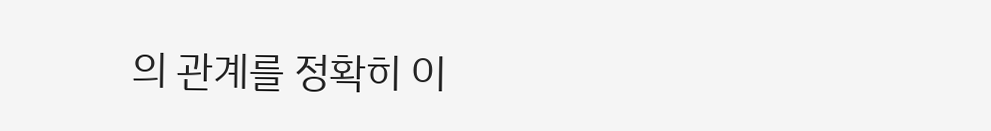의 관계를 정확히 이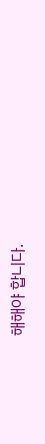해해야 합니다.